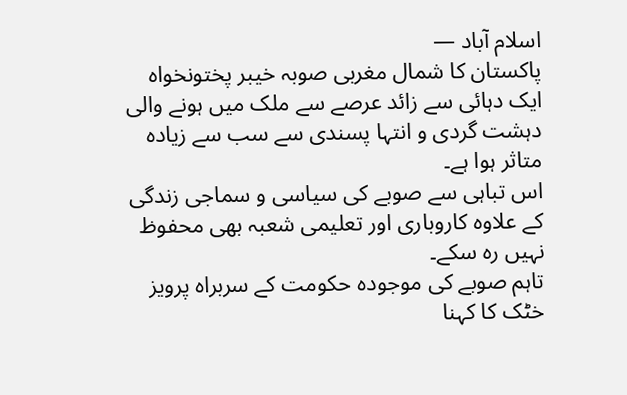اسلام آباد —
پاکستان کا شمال مغربی صوبہ خیبر پختونخواہ ایک دہائی سے زائد عرصے سے ملک میں ہونے والی دہشت گردی و انتہا پسندی سے سب سے زیادہ متاثر ہوا ہے۔
اس تباہی سے صوبے کی سیاسی و سماجی زندگی کے علاوہ کاروباری اور تعلیمی شعبہ بھی محفوظ نہیں رہ سکے۔
تاہم صوبے کی موجودہ حکومت کے سربراہ پرویز خٹک کا کہنا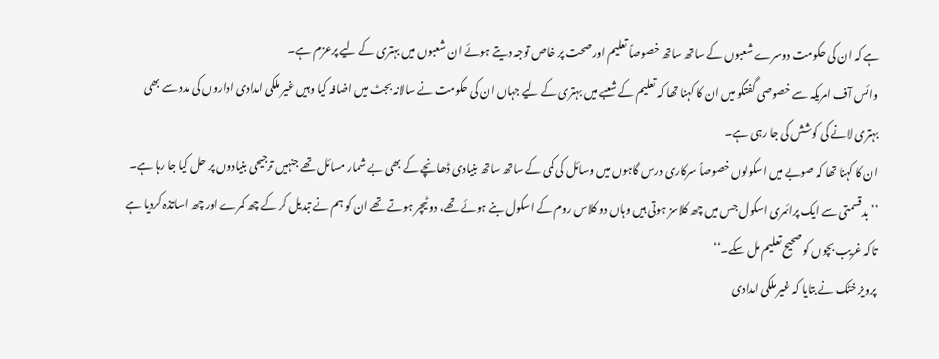ہے کہ ان کی حکومت دوسرے شعبوں کے ساتھ ساتھ خصوصاً تعلیم اور صحت پر خاص توجہ دیتے ہوئے ان شعبوں میں بہتری کے لیے پرعزم ہے۔
وائس آف امریکہ سے خصوصی گفتگو میں ان کا کہنا تھا کہ تعلیم کے شعبے میں بہتری کے لیے جہاں ان کی حکومت نے سالانہ بجٹ میں اضافہ کیا وہیں غیر ملکی امدادی اداروں کی مدد سے بھی بہتری لانے کی کوشش کی جا رہی ہے۔
ان کا کہنا تھا کہ صوبے میں اسکولوں خصوصاً سرکاری درس گاہوں میں وسائل کی کمی کے ساتھ ساتھ بنیادی ڈھانچے کے بھی بے شمار مسائل تھے جنہیں ترجیحی بنیادوں پر حل کیا جا رہا ہے۔
’’بدقسمتی سے ایک پرائمری اسکول جس میں چھ کلاسز ہوتی ہیں وہاں دو کلاس روم کے اسکول بنے ہوئے تھے، دو ٹیچر ہوتے تھے ان کو ہم نے تبدیل کر کے چھ کمرے اور چھ اساتذہ کردیا ہے تاکہ غریب بچوں کو صحیح تعلیم مل سکے۔‘‘
پرویز خٹک نے بتایا کہ غیر ملکی امدادی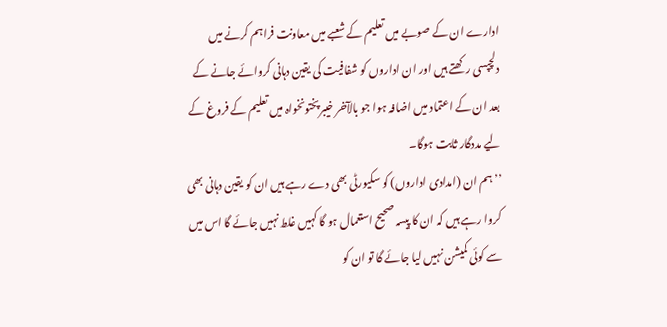ادارے ان کے صوبے میں تعلیم کے شعبے میں معاونت فراہم کرنے میں دلچپسی رکھتے ہیں اور ان اداروں کو شفافیت کی یقین دہانی کروائے جانے کے بعد ان کے اعتماد میں اضافہ ہوا جو بالآخر خیبرپختونخواہ میں تعلیم کے فروغ کے لیے مددگار ثابت ہوگا۔
’’ہم ان (امدادی اداروں) کو سکیورٹی بھی دے رہے ہیں ان کو یقین دہانی بھی کروا رہے ہیں کہ ان کا پیسہ صحیح استعمال ہو گا کہیں غلط نہیں جائے گا اس میں سے کوئی کمیشن نہیں لیا جائے گا تو ان کو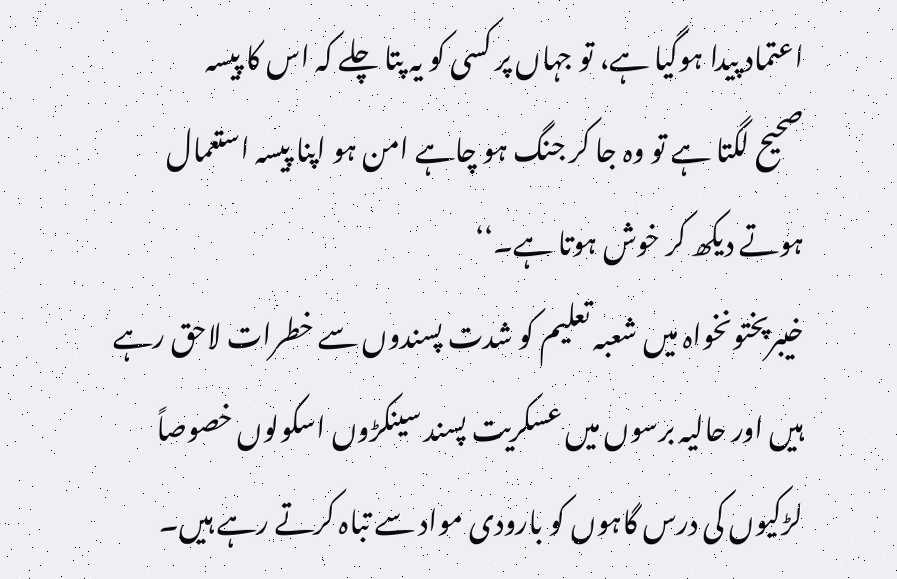اعتماد پیدا ہوگیا ہے، تو جہاں پر کسی کو یہ پتا چلے کہ اس کا پیسہ
صحیح لگتا ہے تو وہ جا کر جنگ ہو چاہے امن ہو اپنا پیسہ استعمال ہوتے دیکھ کر خوش ہوتا ہے۔‘‘
خیبرپختونخواہ میں شعبہ تعلیم کو شدت پسندوں سے خطرات لاحق رہے ہیں اور حالیہ برسوں میں عسکریت پسند سینکڑوں اسکولوں خصوصاً لڑکیوں کی درس گاہوں کو بارودی مواد سے تباہ کرتے رہے ہیں۔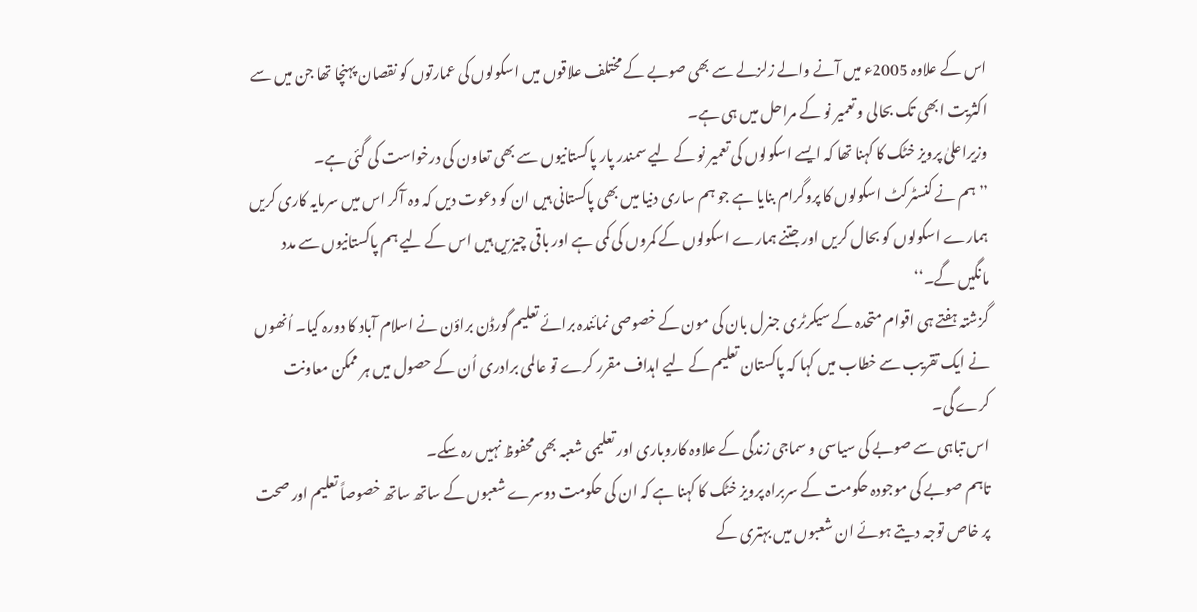اس کے علاوہ 2005ء میں آنے والے زلزلے سے بھی صوبے کے مختلف علاقوں میں اسکولوں کی عمارتوں کو نقصان پہنچا تھا جن میں سے اکثریت ابھی تک بحالی و تعمیر نو کے مراحل میں ہی ہے۔
وزیراعلیٰ پرویز خٹک کا کہنا تھا کہ ایسے اسکولوں کی تعمیر نو کے لیے سمندر پار پاکستانیوں سے بھی تعاون کی درخواست کی گئی ہے۔
’’ہم نے کنسٹرکٹ اسکولوں کا پروگرام بنایا ہے جو ہم ساری دنیا میں بھی پاکستانی ہیں ان کو دعوت دیں کہ وہ آکر اس میں سرمایہ کاری کریں ہمارے اسکولوں کو بحال کریں اور جتنے ہمارے اسکولوں کے کمروں کی کمی ہے اور باقی چیزیں ہیں اس کے لیے ہم پاکستانیوں سے مدد مانگیں گے۔‘‘
گزشتہ ہفتے ہی اقوام متحدہ کے سیکرٹری جنرل بان کی مون کے خصوصی نمائندہ برائے تعلیم گورڈن براؤن نے اسلام آباد کا دورہ کیا۔ اُنھوں نے ایک تقریب سے خطاب میں کہا کہ پاکستان تعلیم کے لیے اہداف مقرر کرے تو عالمی برادری اُن کے حصول میں ہر ممکن معاونت کرے گی۔
اس تباہی سے صوبے کی سیاسی و سماجی زندگی کے علاوہ کاروباری اور تعلیمی شعبہ بھی محفوظ نہیں رہ سکے۔
تاہم صوبے کی موجودہ حکومت کے سربراہ پرویز خٹک کا کہنا ہے کہ ان کی حکومت دوسرے شعبوں کے ساتھ ساتھ خصوصاً تعلیم اور صحت پر خاص توجہ دیتے ہوئے ان شعبوں میں بہتری کے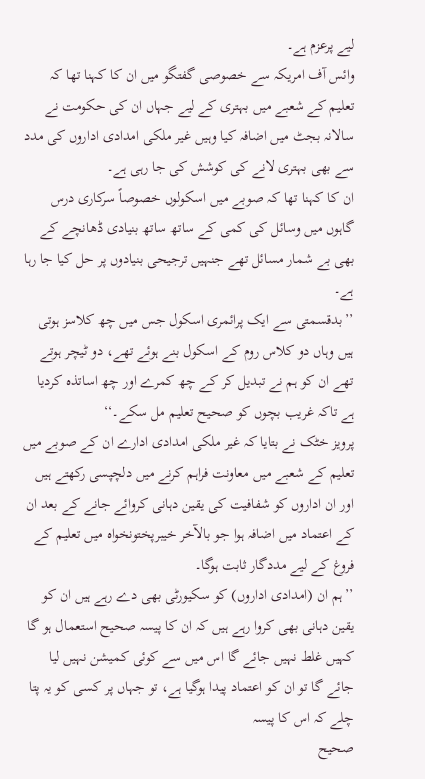لیے پرعزم ہے۔
وائس آف امریکہ سے خصوصی گفتگو میں ان کا کہنا تھا کہ تعلیم کے شعبے میں بہتری کے لیے جہاں ان کی حکومت نے سالانہ بجٹ میں اضافہ کیا وہیں غیر ملکی امدادی اداروں کی مدد سے بھی بہتری لانے کی کوشش کی جا رہی ہے۔
ان کا کہنا تھا کہ صوبے میں اسکولوں خصوصاً سرکاری درس گاہوں میں وسائل کی کمی کے ساتھ ساتھ بنیادی ڈھانچے کے بھی بے شمار مسائل تھے جنہیں ترجیحی بنیادوں پر حل کیا جا رہا ہے۔
’’بدقسمتی سے ایک پرائمری اسکول جس میں چھ کلاسز ہوتی ہیں وہاں دو کلاس روم کے اسکول بنے ہوئے تھے، دو ٹیچر ہوتے تھے ان کو ہم نے تبدیل کر کے چھ کمرے اور چھ اساتذہ کردیا ہے تاکہ غریب بچوں کو صحیح تعلیم مل سکے۔‘‘
پرویز خٹک نے بتایا کہ غیر ملکی امدادی ادارے ان کے صوبے میں تعلیم کے شعبے میں معاونت فراہم کرنے میں دلچپسی رکھتے ہیں اور ان اداروں کو شفافیت کی یقین دہانی کروائے جانے کے بعد ان کے اعتماد میں اضافہ ہوا جو بالآخر خیبرپختونخواہ میں تعلیم کے فروغ کے لیے مددگار ثابت ہوگا۔
’’ہم ان (امدادی اداروں) کو سکیورٹی بھی دے رہے ہیں ان کو یقین دہانی بھی کروا رہے ہیں کہ ان کا پیسہ صحیح استعمال ہو گا کہیں غلط نہیں جائے گا اس میں سے کوئی کمیشن نہیں لیا جائے گا تو ان کو اعتماد پیدا ہوگیا ہے، تو جہاں پر کسی کو یہ پتا چلے کہ اس کا پیسہ
صحیح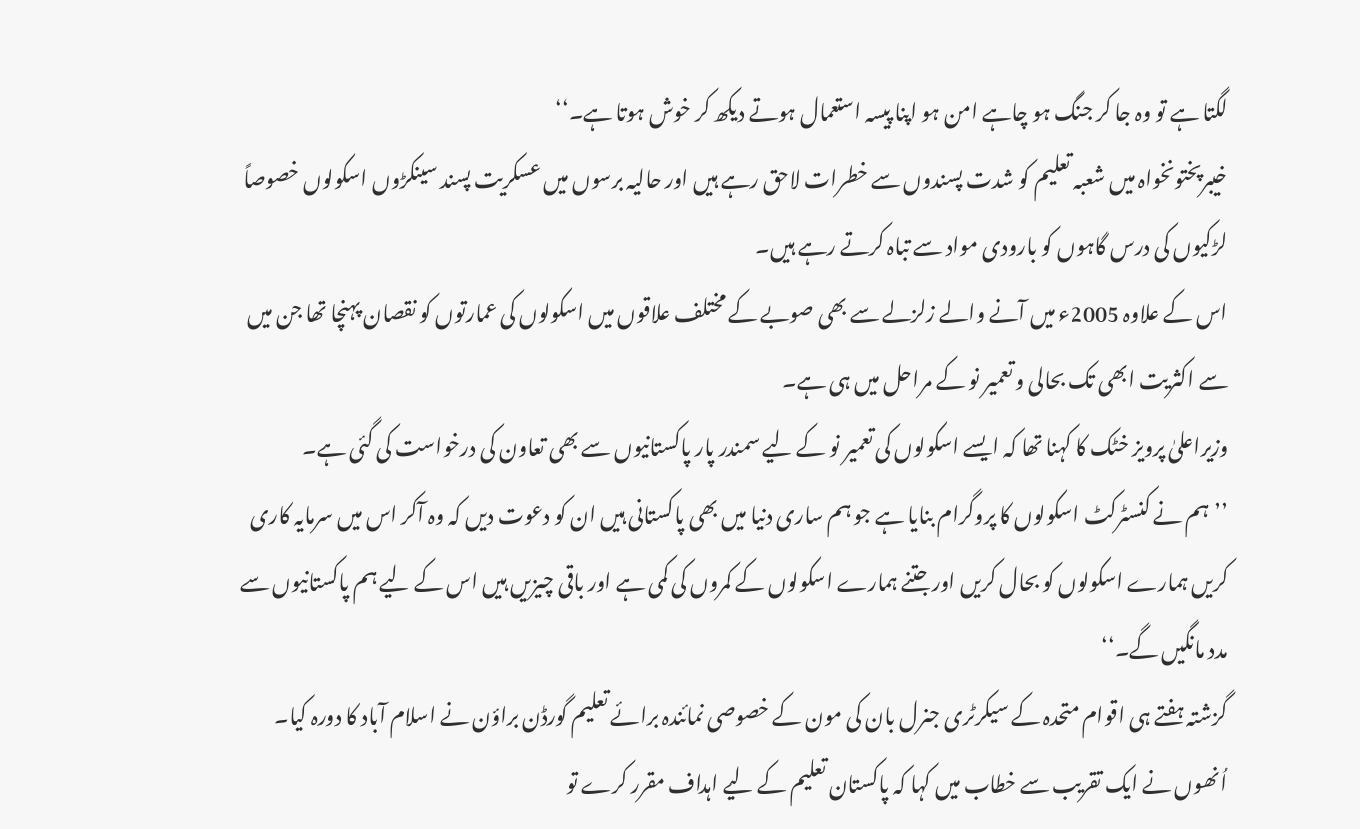لگتا ہے تو وہ جا کر جنگ ہو چاہے امن ہو اپنا پیسہ استعمال ہوتے دیکھ کر خوش ہوتا ہے۔‘‘
خیبرپختونخواہ میں شعبہ تعلیم کو شدت پسندوں سے خطرات لاحق رہے ہیں اور حالیہ برسوں میں عسکریت پسند سینکڑوں اسکولوں خصوصاً لڑکیوں کی درس گاہوں کو بارودی مواد سے تباہ کرتے رہے ہیں۔
اس کے علاوہ 2005ء میں آنے والے زلزلے سے بھی صوبے کے مختلف علاقوں میں اسکولوں کی عمارتوں کو نقصان پہنچا تھا جن میں سے اکثریت ابھی تک بحالی و تعمیر نو کے مراحل میں ہی ہے۔
وزیراعلیٰ پرویز خٹک کا کہنا تھا کہ ایسے اسکولوں کی تعمیر نو کے لیے سمندر پار پاکستانیوں سے بھی تعاون کی درخواست کی گئی ہے۔
’’ہم نے کنسٹرکٹ اسکولوں کا پروگرام بنایا ہے جو ہم ساری دنیا میں بھی پاکستانی ہیں ان کو دعوت دیں کہ وہ آکر اس میں سرمایہ کاری کریں ہمارے اسکولوں کو بحال کریں اور جتنے ہمارے اسکولوں کے کمروں کی کمی ہے اور باقی چیزیں ہیں اس کے لیے ہم پاکستانیوں سے مدد مانگیں گے۔‘‘
گزشتہ ہفتے ہی اقوام متحدہ کے سیکرٹری جنرل بان کی مون کے خصوصی نمائندہ برائے تعلیم گورڈن براؤن نے اسلام آباد کا دورہ کیا۔ اُنھوں نے ایک تقریب سے خطاب میں کہا کہ پاکستان تعلیم کے لیے اہداف مقرر کرے تو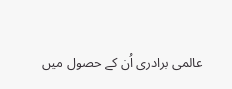عالمی برادری اُن کے حصول میں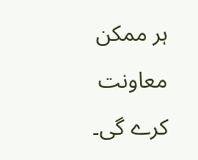ہر ممکن معاونت کرے گی۔